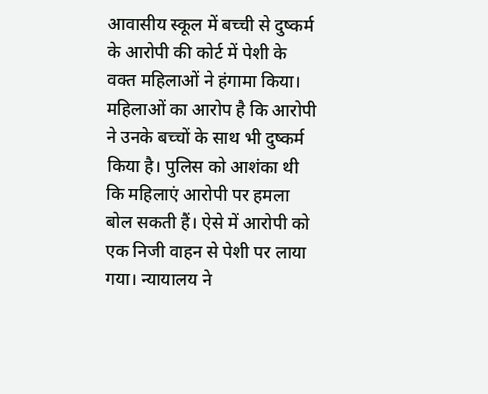आवासीय स्कूल में बच्ची से दुष्कर्म के आरोपी की कोर्ट में पेशी के वक्त महिलाओं ने हंगामा किया। महिलाओं का आरोप है कि आरोपी ने उनके बच्चों के साथ भी दुष्कर्म किया है। पुलिस को आशंका थी कि महिलाएं आरोपी पर हमला बोल सकती हैं। ऐसे में आरोपी को एक निजी वाहन से पेशी पर लाया गया। न्यायालय ने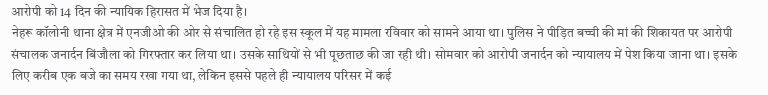आरोपी को 14 दिन की न्यायिक हिरासत में भेज दिया है।
नेहरू कॉलोनी थाना क्षेत्र में एनजीओ की ओर से संचालित हो रहे इस स्कूल में यह मामला रविवार को सामने आया था। पुलिस ने पीड़ित बच्ची की मां की शिकायत पर आरोपी संचालक जनार्दन बिंजौला को गिरफ्तार कर लिया था। उसके साथियों से भी पूछताछ की जा रही थी। सोमवार को आरोपी जनार्दन को न्यायालय में पेश किया जाना था। इसके लिए करीब एक बजे का समय रखा गया था, लेकिन इससे पहले ही न्यायालय परिसर में कई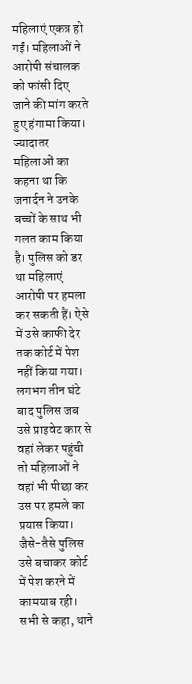महिलाएं एकत्र हो गईं। महिलाओं ने आरोपी संचालक को फांसी दिए जाने की मांग करते हुए हंगामा किया। ज्यादातर महिलाओं का कहना था कि जनार्दन ने उनके बच्चों के साथ भी गलत काम किया है। पुलिस को डर था महिलाएं आरोपी पर हमला कर सकती हैं। ऐसे में उसे काफी देर तक कोर्ट में पेश नहीं किया गया। लगभग तीन घंटे बाद पुलिस जब उसे प्राइवेट कार से वहां लेकर पहुंची तो महिलाओं ने वहां भी पीछा कर उस पर हमले का प्रयास किया। जैसे-तैसे पुलिस उसे बचाकर कोर्ट में पेश करने में कामयाब रही।
सभी से कहा, थाने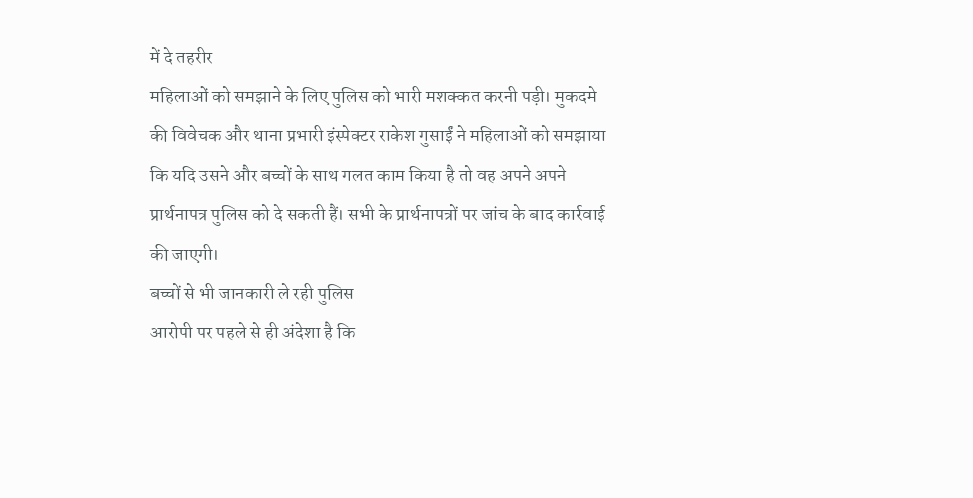में दे तहरीर
महिलाओं को समझाने के लिए पुलिस को भारी मशक्कत करनी पड़ी। मुकदमे की विवेचक और थाना प्रभारी इंस्पेक्टर राकेश गुसाईं ने महिलाओं को समझाया कि यदि उसने और बच्चों के साथ गलत काम किया है तो वह अपने अपने प्रार्थनापत्र पुलिस को दे सकती हैं। सभी के प्रार्थनापत्रों पर जांच के बाद कार्रवाई की जाएगी।
बच्चों से भी जानकारी ले रही पुलिस
आरोपी पर पहले से ही अंदेशा है कि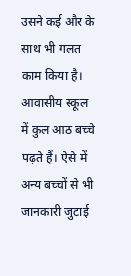उसने कई और के साथ भी गलत काम किया है। आवासीय स्कूल में कुल आठ बच्चे पढ़ते हैं। ऐसे में अन्य बच्चों से भी जानकारी जुटाई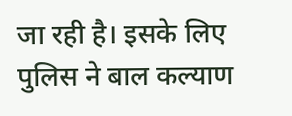जा रही है। इसके लिए पुलिस ने बाल कल्याण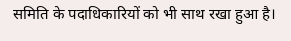समिति के पदाधिकारियों को भी साथ रखा हुआ है।